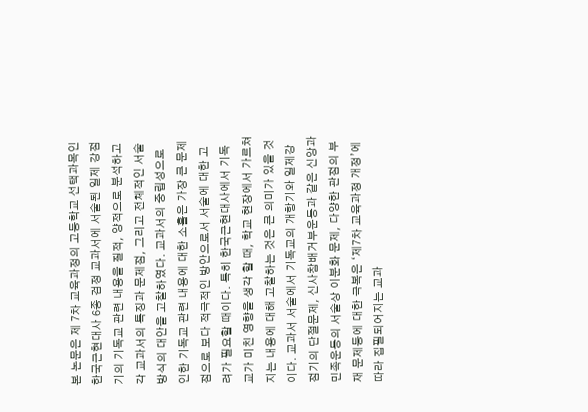본 논문은 제 7차 교육과정의 고등학교 선택과목인 한국근현대사 6종 검정 교과서에 서술된 일제 강점기의 기독교 관련 내용을 질적, 양적으로 분석하고 각 교과서의 특징과 문제점, 그리고 전체적인 서술 방식의 대안을 고찰하였다. 교과서의 중립성으로 인한 기독교 관련 내용에 대한 소홀은 가장 큰 문제점으로 보다 적극적인 방안으로서 서술에 대한 고려가 필요할 때이다. 특히 한국근현대사에서 기독교가 미친 영향을 생각 할 때, 학교 현장에서 가르쳐지는 내용에 대해 고찰하는 것은 큰 의미가 있을 것이다. 교과서 서술에서 기독교의 개항기와 일제강점기의 단절문제, 신사참배거부운동과 같은 신앙과 민족운동의 서술상 이분화 문제, 다양한 관점의 부재 문제등에 대한 극복은 ‘제7차 교육과정 개정’에 따라 집필되어지는 교과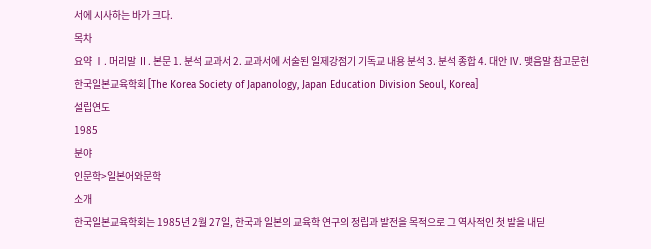서에 시사하는 바가 크다.
목차
요약 Ⅰ. 머리말 Ⅱ. 본문 1. 분석 교과서 2. 교과서에 서술된 일제강점기 기독교 내용 분석 3. 분석 종합 4. 대안 Ⅳ. 맺음말 참고문헌
한국일본교육학회 [The Korea Society of Japanology, Japan Education Division Seoul, Korea]
설립연도
1985
분야
인문학>일본어와문학
소개
한국일본교육학회는 1985년 2월 27일, 한국과 일본의 교육학 연구의 정립과 발전을 목적으로 그 역사적인 첫 발을 내딛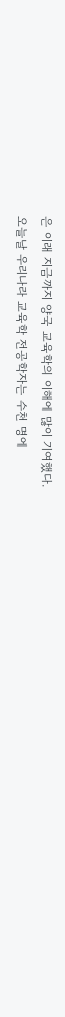은 이래 지금까지 양국 교육학의 이해에 많이 기여했다.
오늘날 우리나라 교육학 전공학자는 수천 명에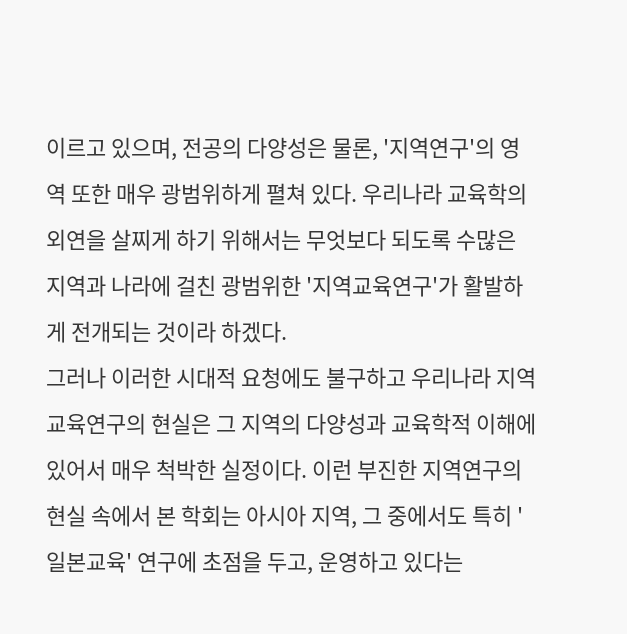이르고 있으며, 전공의 다양성은 물론, '지역연구'의 영역 또한 매우 광범위하게 펼쳐 있다. 우리나라 교육학의 외연을 살찌게 하기 위해서는 무엇보다 되도록 수많은 지역과 나라에 걸친 광범위한 '지역교육연구'가 활발하게 전개되는 것이라 하겠다.
그러나 이러한 시대적 요청에도 불구하고 우리나라 지역교육연구의 현실은 그 지역의 다양성과 교육학적 이해에 있어서 매우 척박한 실정이다. 이런 부진한 지역연구의 현실 속에서 본 학회는 아시아 지역, 그 중에서도 특히 '일본교육' 연구에 초점을 두고, 운영하고 있다는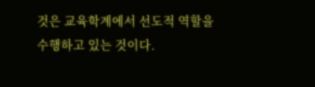것은 교육학계에서 선도적 역할을 수행하고 있는 것이다.